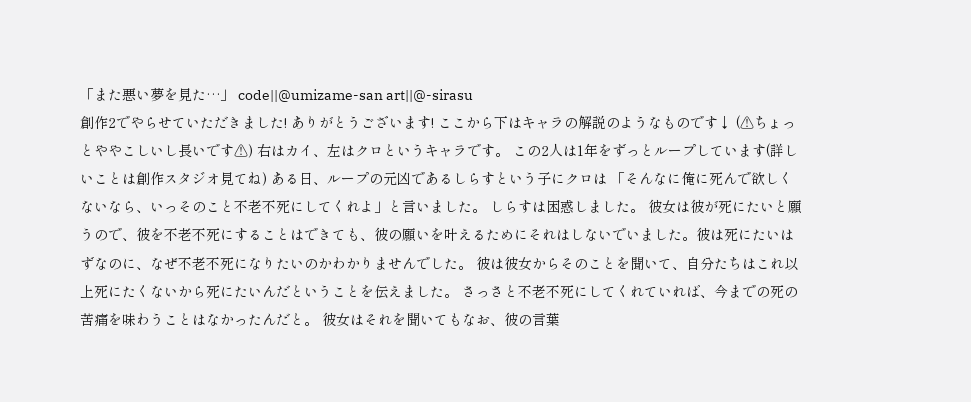「また悪い夢を見た…」 code||@umizame-san art||@-sirasu
創作2でやらせていただきました! ありがとうございます! ここから下はキャラの解説のようなものです↓ (⚠ちょっとややこしいし長いです⚠) 右はカイ、左はクロというキャラです。 この2人は1年をずっとループしています(詳しいことは創作スタジオ見てね) ある日、ループの元凶であるしらすという子にクロは 「そんなに俺に死んで欲しくないなら、いっそのこと不老不死にしてくれよ」と言いました。 しらすは困惑しました。 彼女は彼が死にたいと願うので、彼を不老不死にすることはできても、彼の願いを叶えるためにそれはしないでいました。彼は死にたいはずなのに、なぜ不老不死になりたいのかわかりませんでした。 彼は彼女からそのことを聞いて、自分たちはこれ以上死にたくないから死にたいんだということを伝えました。 さっさと不老不死にしてくれていれば、今までの死の苦痛を味わうことはなかったんだと。 彼女はそれを聞いてもなお、彼の言葉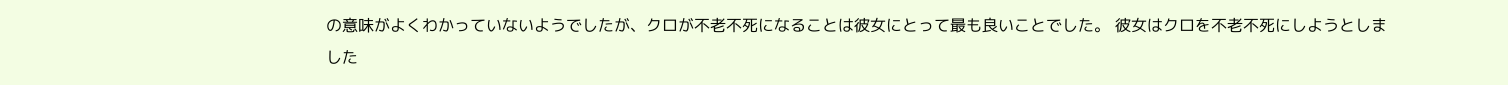の意味がよくわかっていないようでしたが、クロが不老不死になることは彼女にとって最も良いことでした。 彼女はクロを不老不死にしようとしました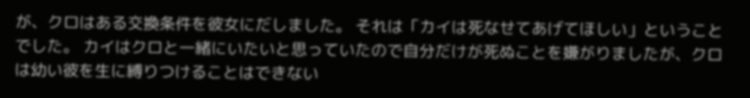が、クロはある交換条件を彼女にだしました。 それは「カイは死なせてあげてほしい」ということでした。 カイはクロと一緒にいたいと思っていたので自分だけが死ぬことを嫌がりましたが、クロは幼い彼を生に縛りつけることはできない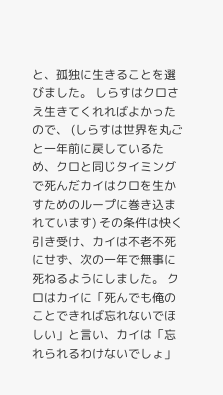と、孤独に生きることを選びました。 しらすはクロさえ生きてくれればよかったので、 (しらすは世界を丸ごと一年前に戻しているため、クロと同じタイミングで死んだカイはクロを生かすためのループに巻き込まれています) その条件は快く引き受け、カイは不老不死にせず、次の一年で無事に死ねるようにしました。 クロはカイに「死んでも俺のことできれば忘れないでほしい」と言い、カイは「忘れられるわけないでしょ」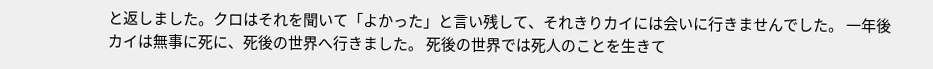と返しました。クロはそれを聞いて「よかった」と言い残して、それきりカイには会いに行きませんでした。 一年後カイは無事に死に、死後の世界へ行きました。 死後の世界では死人のことを生きて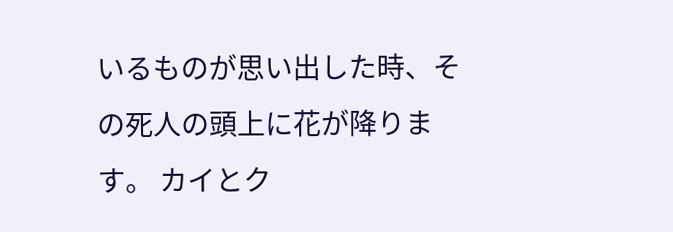いるものが思い出した時、その死人の頭上に花が降ります。 カイとク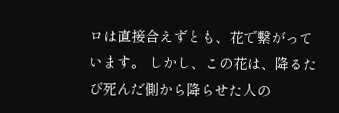ロは直接合えずとも、花で繋がっています。 しかし、この花は、降るたび死んだ側から降らせた人の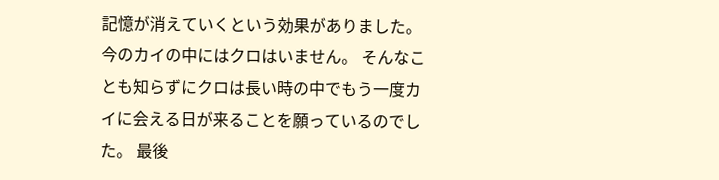記憶が消えていくという効果がありました。 今のカイの中にはクロはいません。 そんなことも知らずにクロは長い時の中でもう一度カイに会える日が来ることを願っているのでした。 最後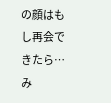の顔はもし再会できたら…み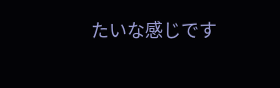たいな感じです